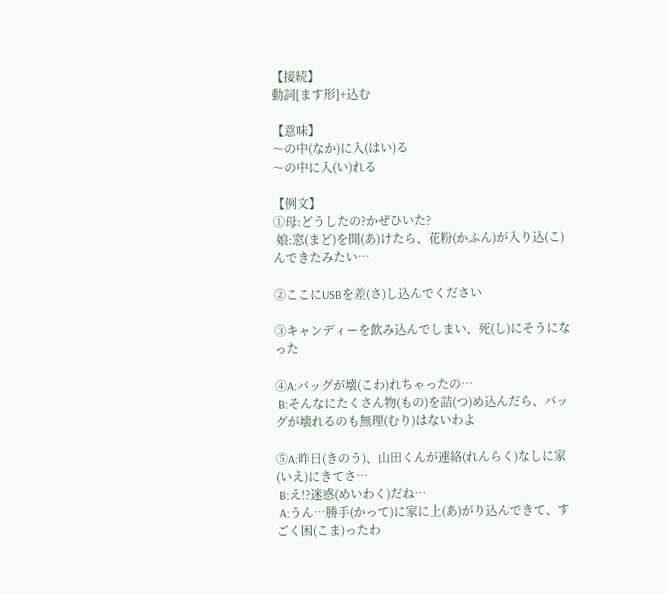【接続】
動詞[ます形]+込む

【意味】
〜の中(なか)に入(はい)る
〜の中に入(い)れる

【例文】
①母:どうしたの?かぜひいた?
 娘:窓(まど)を開(あ)けたら、花粉(かふん)が入り込(こ)んできたみたい…

②ここにUSBを差(さ)し込んでください

③キャンディーを飲み込んでしまい、死(し)にそうになった

④A:バッグが壊(こわ)れちゃったの…
 B:そんなにたくさん物(もの)を詰(つ)め込んだら、バッグが壊れるのも無理(むり)はないわよ

⑤A:昨日(きのう)、山田くんが連絡(れんらく)なしに家(いえ)にきてさ…
 B:え!?迷惑(めいわく)だね…
 A:うん…勝手(かって)に家に上(あ)がり込んできて、すごく困(こま)ったわ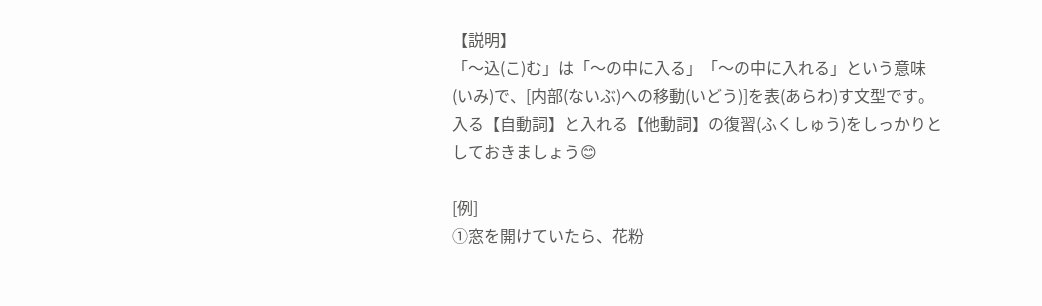【説明】
「〜込(こ)む」は「〜の中に入る」「〜の中に入れる」という意味(いみ)で、[内部(ないぶ)への移動(いどう)]を表(あらわ)す文型です。入る【自動詞】と入れる【他動詞】の復習(ふくしゅう)をしっかりとしておきましょう😊

[例]
①窓を開けていたら、花粉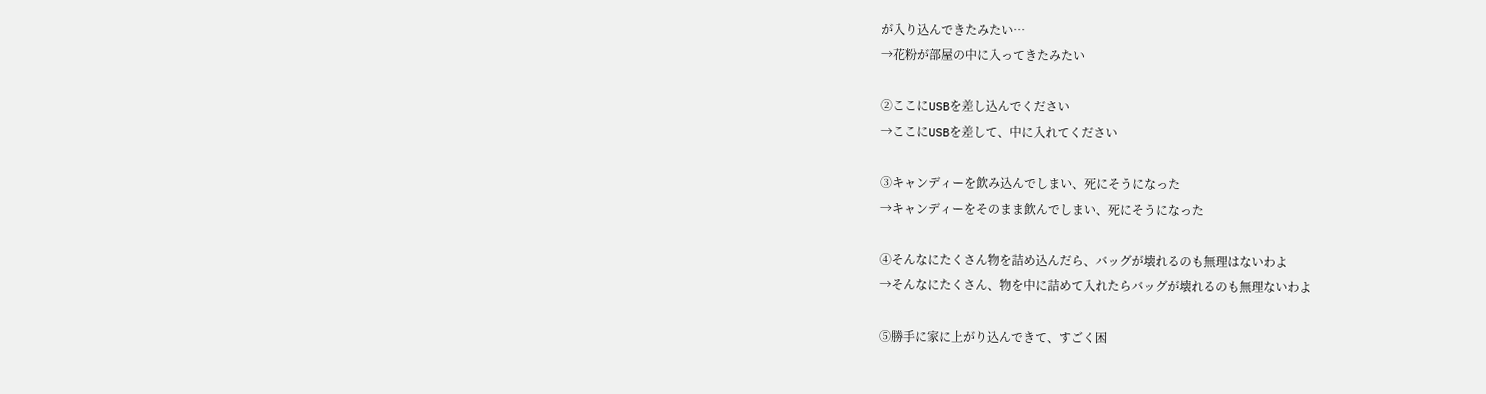が入り込んできたみたい…
→花粉が部屋の中に入ってきたみたい

②ここにUSBを差し込んでください
→ここにUSBを差して、中に入れてください

③キャンディーを飲み込んでしまい、死にそうになった
→キャンディーをそのまま飲んでしまい、死にそうになった

④そんなにたくさん物を詰め込んだら、バッグが壊れるのも無理はないわよ
→そんなにたくさん、物を中に詰めて入れたらバッグが壊れるのも無理ないわよ

⑤勝手に家に上がり込んできて、すごく困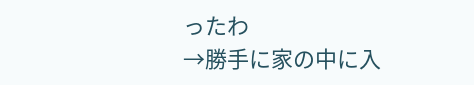ったわ
→勝手に家の中に入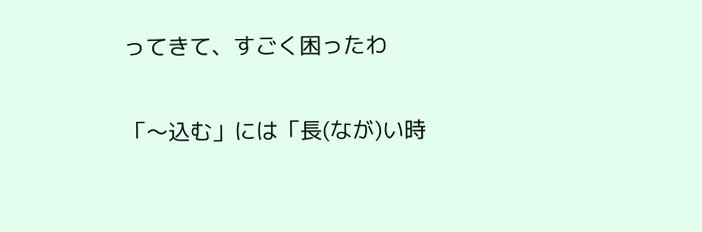ってきて、すごく困ったわ

「〜込む」には「長(なが)い時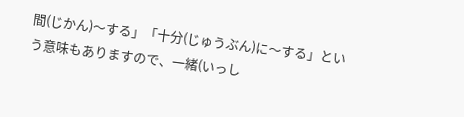間(じかん)〜する」「十分(じゅうぶん)に〜する」という意味もありますので、一緒(いっし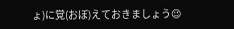ょ)に覚(おぼ)えておきましょう😉